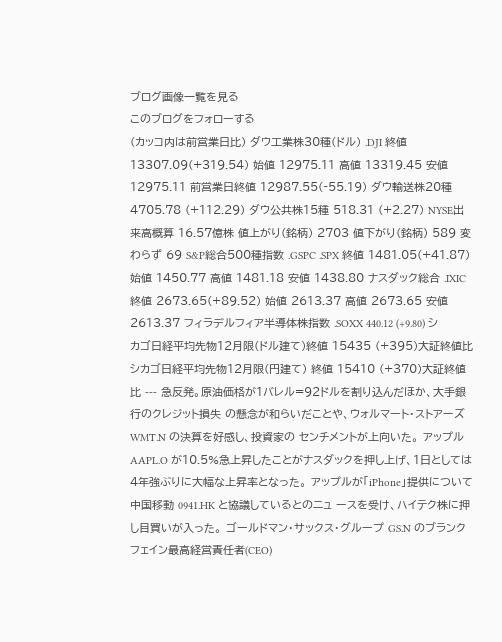ブログ画像一覧を見る
このブログをフォローする
(カッコ内は前営業日比) ダウ工業株30種(ドル) .DJI 終値 13307.09(+319.54) 始値 12975.11 高値 13319.45 安値 12975.11 前営業日終値 12987.55(‐55.19) ダウ輸送株20種 4705.78 (+112.29) ダウ公共株15種 518.31 (+2.27) NYSE出来高概算 16.57億株 値上がり(銘柄) 2703 値下がり(銘柄) 589 変わらず 69 S&P総合500種指数 .GSPC .SPX 終値 1481.05(+41.87) 始値 1450.77 高値 1481.18 安値 1438.80 ナスダック総合 .IXIC 終値 2673.65(+89.52) 始値 2613.37 高値 2673.65 安値 2613.37 フィラデルフィア半導体株指数 .SOXX 440.12 (+9.80) シカゴ日経平均先物12月限(ドル建て)終値 15435 (+395)大証終値比 シカゴ日経平均先物12月限(円建て) 終値 15410 (+370)大証終値比 --- 急反発。原油価格が1バレル=92ドルを割り込んだほか、大手銀行のクレジット損失 の懸念が和らいだことや、ウォルマート・ストアーズ WMT.N の決算を好感し、投資家の センチメントが上向いた。 アップル AAPL.O が10.5%急上昇したことがナスダックを押し上げ、1日としては 4年強ぶりに大幅な上昇率となった。 アップルが「iPhone」提供について中国移動 0941.HK と協議しているとのニュ ースを受け、ハイテク株に押し目買いが入った。 ゴールドマン・サックス・グループ GS.N のブランクフェイン最高経営責任者(CEO)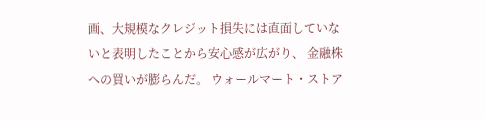画、大規模なクレジット損失には直面していないと表明したことから安心感が広がり、 金融株への買いが膨らんだ。 ウォールマート・ストア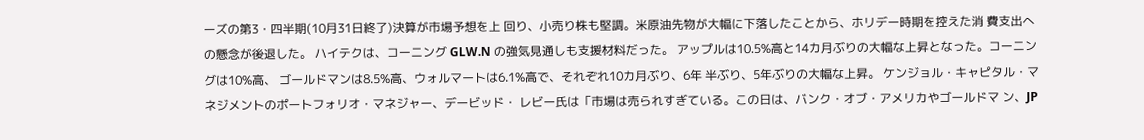ーズの第3・四半期(10月31日終了)決算が市場予想を上 回り、小売り株も堅調。米原油先物が大幅に下落したことから、ホリデー時期を控えた消 費支出への懸念が後退した。 ハイテクは、コーニング GLW.N の強気見通しも支援材料だった。 アップルは10.5%高と14カ月ぶりの大幅な上昇となった。コーニングは10%高、 ゴールドマンは8.5%高、ウォルマートは6.1%高で、それぞれ10カ月ぶり、6年 半ぶり、5年ぶりの大幅な上昇。 ケンジョル・キャピタル・マネジメントのポートフォリオ・マネジャー、デービッド・ レビー氏は「市場は売られすぎている。この日は、バンク・オブ・アメリカやゴールドマ ン、JP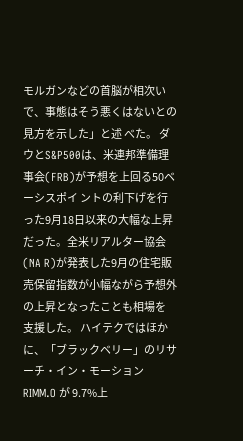モルガンなどの首脳が相次いで、事態はそう悪くはないとの見方を示した」と述 べた。 ダウとS&P500は、米連邦準備理事会(FRB)が予想を上回る50ベーシスポイ ントの利下げを行った9月18日以来の大幅な上昇だった。全米リアルター協会(NA R)が発表した9月の住宅販売保留指数が小幅ながら予想外の上昇となったことも相場を 支援した。 ハイテクではほかに、「ブラックベリー」のリサーチ・イン・モーション RIMM.O が 9.7%上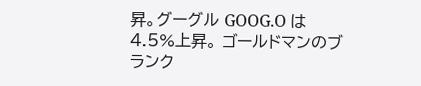昇。グーグル GOOG.O は4.5%上昇。 ゴールドマンのブランク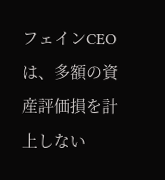フェインCEOは、多額の資産評価損を計上しない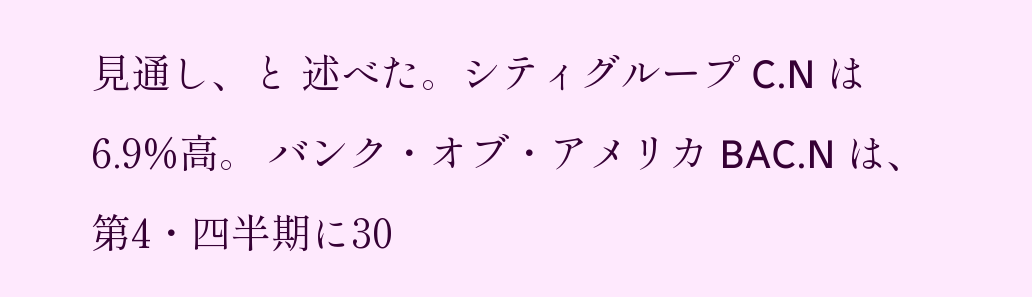見通し、と 述べた。シティグループ C.N は6.9%高。 バンク・オブ・アメリカ BAC.N は、第4・四半期に30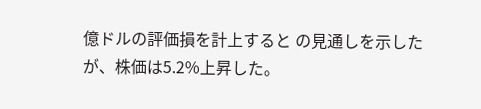億ドルの評価損を計上すると の見通しを示したが、株価は5.2%上昇した。